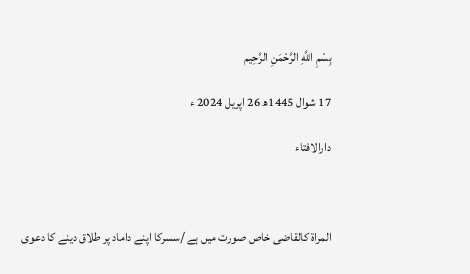بِسْمِ اللَّهِ الرَّحْمَنِ الرَّحِيم

17 شوال 1445ھ 26 اپریل 2024 ء

دارالافتاء



المراۃ کالقاضی خاص صورت میں ہے /سسرکا اپنے داماد پر طلاق دینے کا دعوی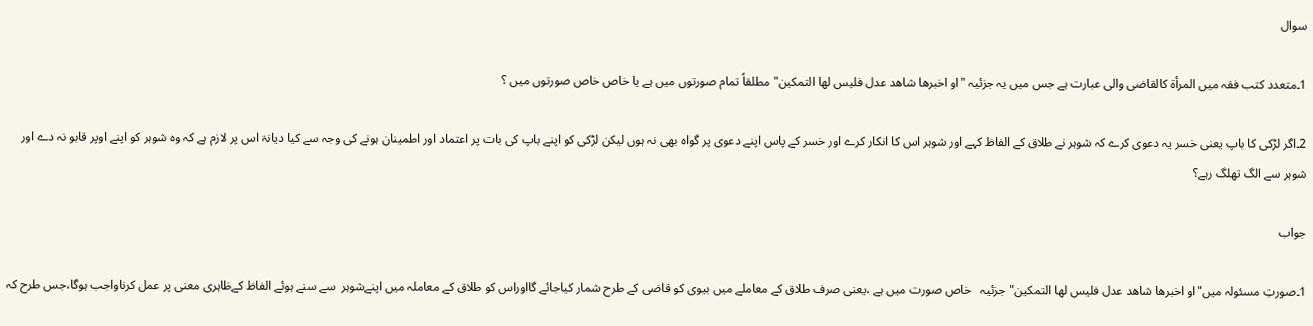سوال

1۔متعدد کتب فقہ میں المرأة کالقاضی والی عبارت ہے جس میں یہ جزئیہ "او اخبرها شاهد عدل فلیس لها التمکین" مطلقاً تمام صورتوں میں ہے یا خاص خاص صورتوں میں ؟

2۔اگر لڑکی کا باپ یعنی خسر یہ دعوی کرے کہ شوہر نے طلاق کے الفاظ کہے اور شوہر اس کا انکار کرے اور خسر کے پاس اپنے دعوی پر گواہ بھی نہ ہوں لیکن لڑکی کو اپنے باپ کی بات پر اعتماد اور اطمینان ہونے کی وجہ سے کیا دیانۃ اس پر لازم ہے کہ وہ شوہر کو اپنے اوپر قابو نہ دے اور شوہر سے الگ تھلگ رہے؟

جواب

1۔صورتِ مسئولہ میں"او اخبرها شاهد عدل فلیس لها التمکین"جزئیہ   خاص صورت میں ہے ،یعنی صرف طلاق کے معاملے میں بیوی کو قاضی کے طرح شمار کیاجائے گااوراس کو طلاق کے معاملہ میں اپنےشوہر  سے سنے ہوئے الفاظ کےظاہری معنی پر عمل کرناواجب ہوگا،جس طرح کہ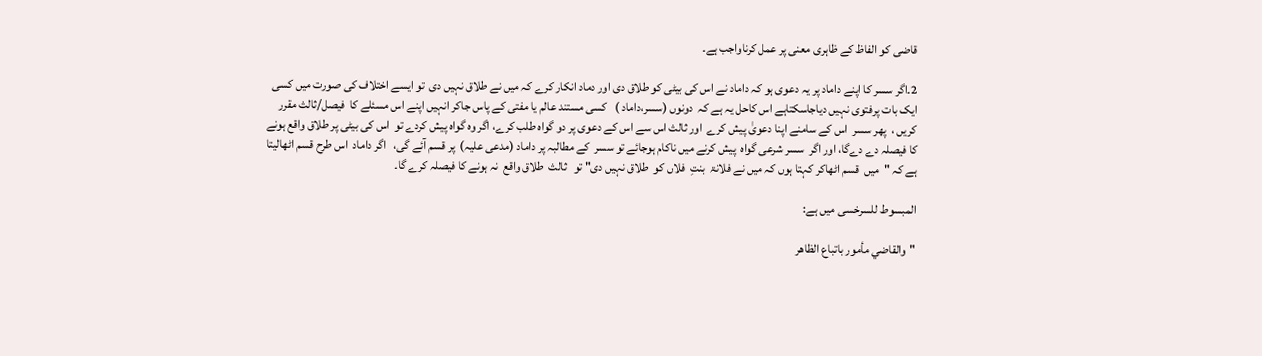قاضی کو الفاظ کے ظاہری معنی پر عمل کرناواجب ہے۔

2۔اگر سسر کا اپنے داماد پر یہ دعوی ہو کہ داماد نے اس کی بیٹی کو طلاق دی اور دماد انکار کرے کہ میں نے طلاق نہیں دی  تو ایسے اختلاف کی صورت میں کسی ایک بات پرفتوی نہیں دیاجاسکتاہے اس کاحل یہ ہے کہ  دونوں (سسر،داماد )   کسی مستند عالم یا مفتی کے پاس جاکر انہیں اپنے اس مسئلے کا  فیصل/ثالث مقرر کریں ،  پھر سسر  اس کے سامنے اپنا دعویٰ پیش کرے  اور ثالث اس سے اس کے دعوی پر دو گواہ طلب کرے، اگر وہ گواہ پیش کردے تو  اس کی بیٹی پر طلاق واقع ہونے کا فیصلہ دے دےگا، اور اگر  سسر شرعی گواہ  پیش کرنے میں ناکام ہوجائے تو سسر  کے مطالبہ پر داماد (مدعی علیہ)  پر قسم آئے گی،   اگر داماد  اس طرح قسم اٹھالیتا ہے کہ "میں  قسم اٹھاکر کہتا ہوں کہ میں نے فلانۃ  بنتِ  فلاں کو  طلاق نہیں دی" تو   ثالث  طلاق واقع  نہ ہونے کا فیصلہ کرے گا۔

المبسوط للسرخسی میں ہے:

"والقاضي مأمور باتباع الظاهر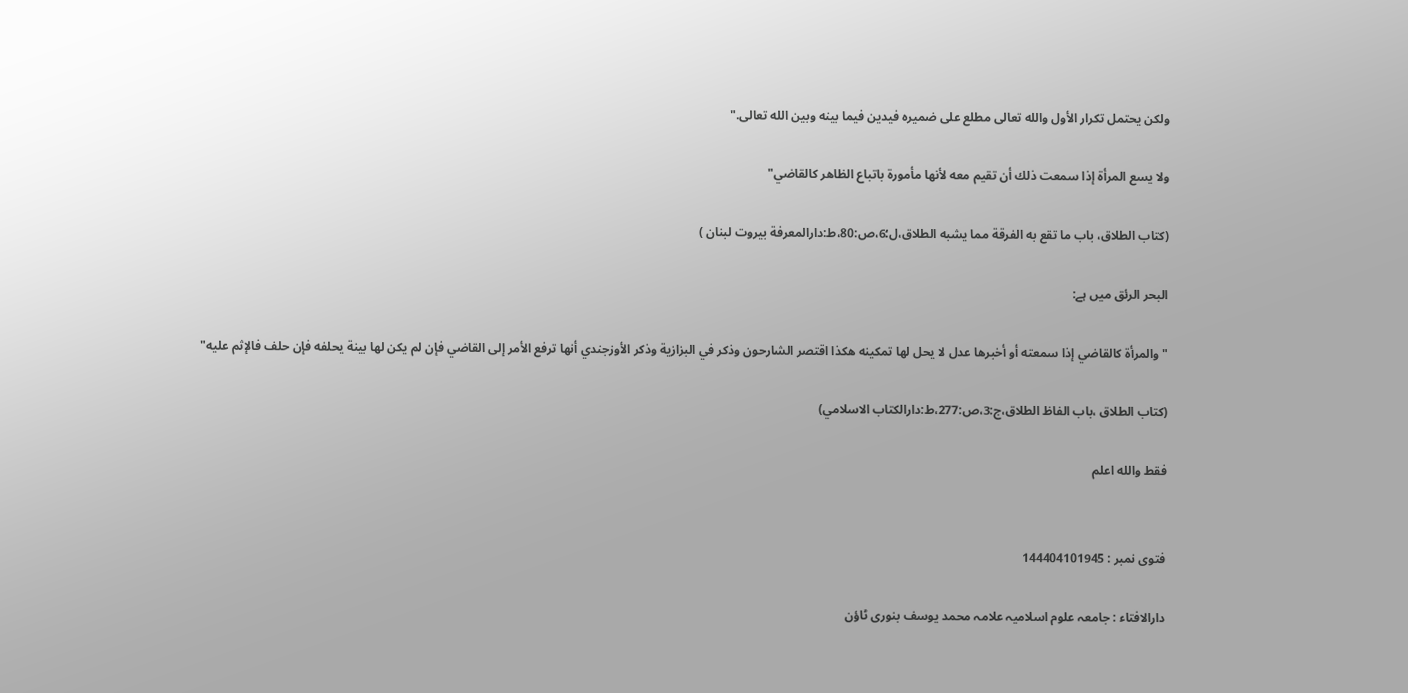ولكن يحتمل تكرار الأول والله تعالى مطلع على ضميره فيدين فيما بينه وبين الله تعالى."

ولا يسع المرأة إذا سمعت ذلك أن تقيم معه لأنها مأمورة باتباع الظاهر ‌كالقاضي"

(كتاب الطلاق، باب ما تقع به الفرقة مما يشبه الطلاق،ل؛6،ص:80،ط:دارالمعرفة بيروت لبنان )

البحر الرئق میں ہے:

"والمرأة ‌كالقاضي إذا سمعته أو أخبرها عدل لا يحل لها تمكينه هكذا اقتصر الشارحون وذكر في البزازية وذكر الأوزجندي أنها ترفع الأمر إلى القاضي فإن لم يكن لها بينة يحلفه فإن حلف فالإثم عليه"

(كتاب الطلاق ،باب الفاظ الطلاق،ج:3،ص:277،ط:دارالكتاب الاسلامي)

فقط والله اعلم


فتوی نمبر : 144404101945

دارالافتاء : جامعہ علوم اسلامیہ علامہ محمد یوسف بنوری ٹاؤن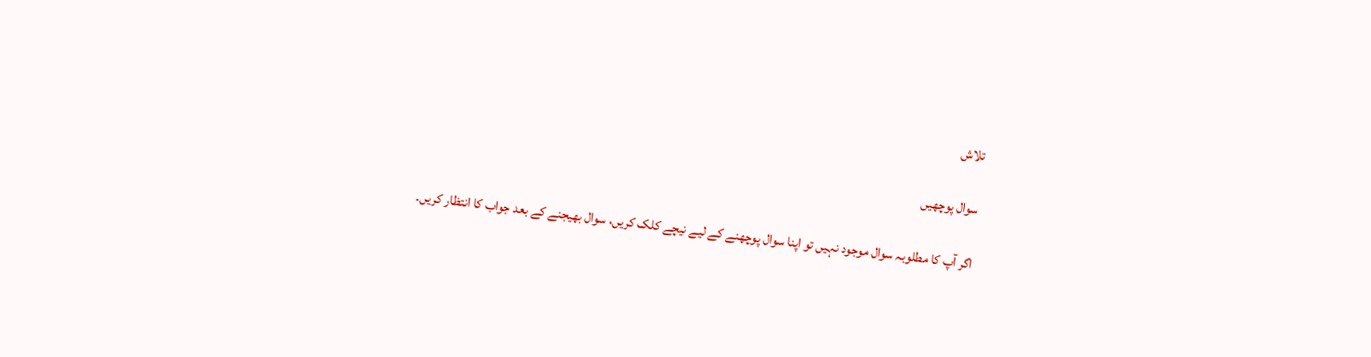تلاش

سوال پوچھیں

اگر آپ کا مطلوبہ سوال موجود نہیں تو اپنا سوال پوچھنے کے لیے نیچے کلک کریں، سوال بھیجنے کے بعد جواب کا انتظار کریں۔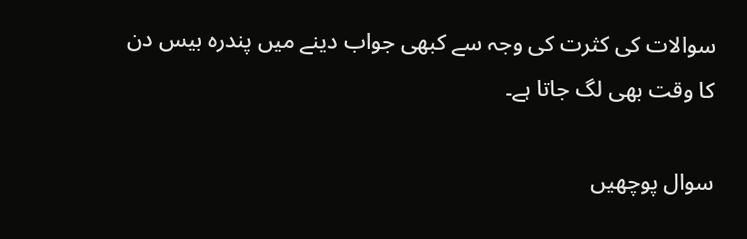سوالات کی کثرت کی وجہ سے کبھی جواب دینے میں پندرہ بیس دن کا وقت بھی لگ جاتا ہے۔

سوال پوچھیں